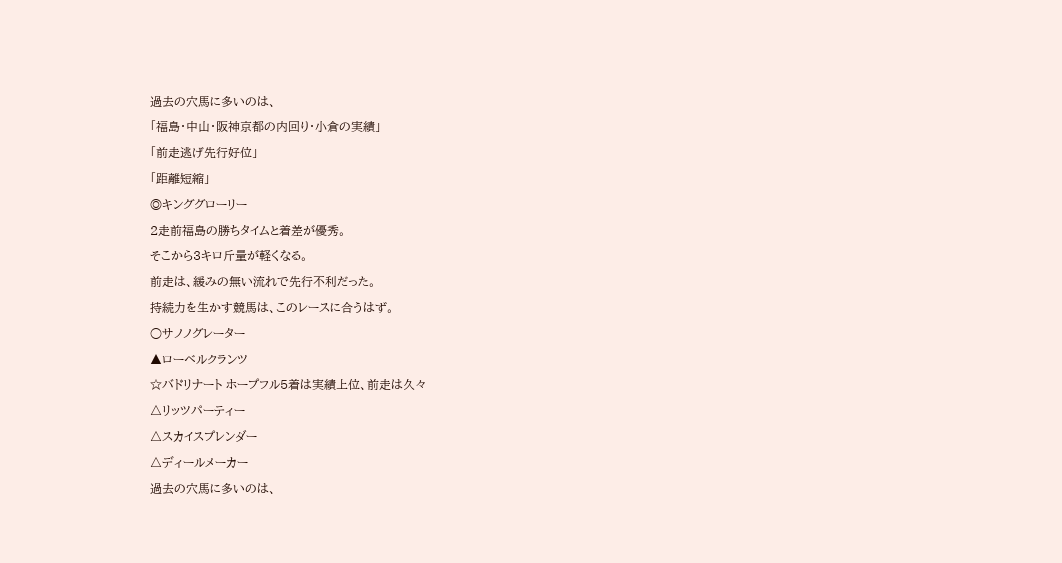過去の穴馬に多いのは、
「福島・中山・阪神京都の内回り・小倉の実績」
「前走逃げ先行好位」
「距離短縮」
◎キンググローリー
2走前福島の勝ちタイムと着差が優秀。
そこから3キロ斤量が軽くなる。
前走は、緩みの無い流れで先行不利だった。
持続力を生かす競馬は、このレースに合うはず。
○サノノグレーター
▲ローベルクランツ
☆バドリナート ホープフル5着は実績上位、前走は久々
△リッツパーティー
△スカイスプレンダー
△ディールメーカー
過去の穴馬に多いのは、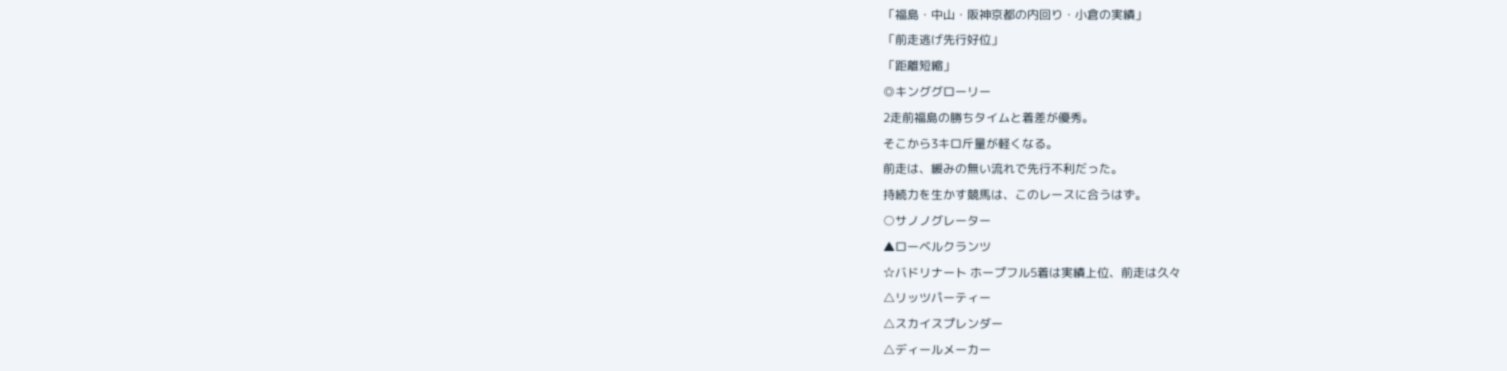「福島・中山・阪神京都の内回り・小倉の実績」
「前走逃げ先行好位」
「距離短縮」
◎キンググローリー
2走前福島の勝ちタイムと着差が優秀。
そこから3キロ斤量が軽くなる。
前走は、緩みの無い流れで先行不利だった。
持続力を生かす競馬は、このレースに合うはず。
○サノノグレーター
▲ローベルクランツ
☆バドリナート ホープフル5着は実績上位、前走は久々
△リッツパーティー
△スカイスプレンダー
△ディールメーカー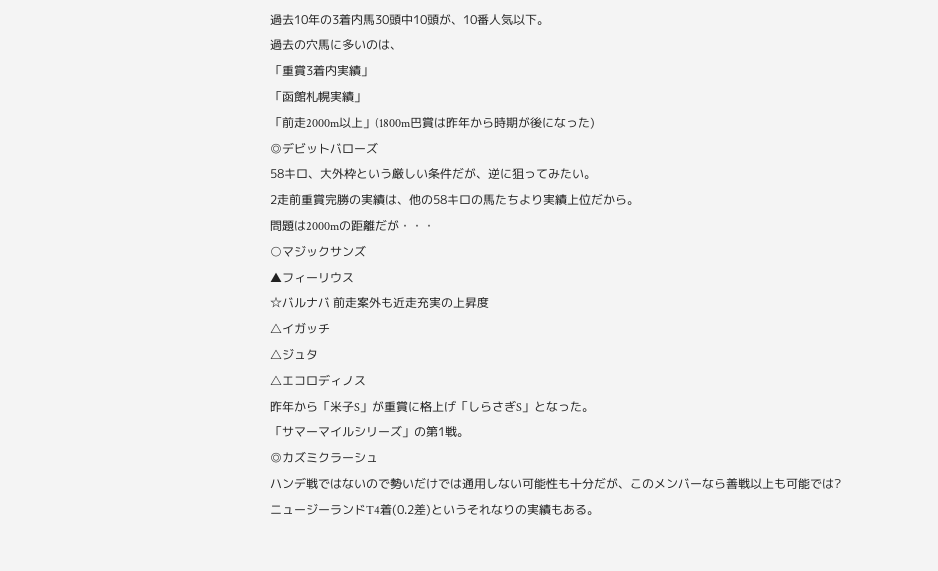過去10年の3着内馬30頭中10頭が、10番人気以下。
過去の穴馬に多いのは、
「重賞3着内実績」
「函館札幌実績」
「前走2000m以上」(1800m巴賞は昨年から時期が後になった)
◎デビットバローズ
58キロ、大外枠という厳しい条件だが、逆に狙ってみたい。
2走前重賞完勝の実績は、他の58キロの馬たちより実績上位だから。
問題は2000mの距離だが・・・
○マジックサンズ
▲フィーリウス
☆バルナバ 前走案外も近走充実の上昇度
△イガッチ
△ジュタ
△エコロディノス
昨年から「米子S」が重賞に格上げ「しらさぎS」となった。
「サマーマイルシリーズ」の第1戦。
◎カズミクラーシュ
ハンデ戦ではないので勢いだけでは通用しない可能性も十分だが、このメンバーなら善戦以上も可能では?
ニュージーランドT4着(0.2差)というそれなりの実績もある。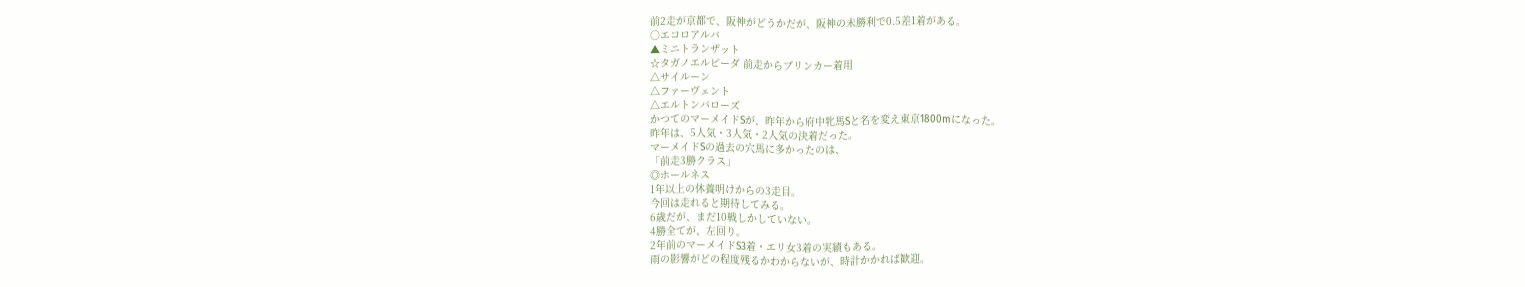前2走が京都で、阪神がどうかだが、阪神の未勝利で0.5差1着がある。
○エコロアルバ
▲ミニトランザット
☆タガノエルピーダ 前走からブリンカー着用
△サイルーン
△ファーヴェント
△エルトンバローズ
かつてのマーメイドSが、昨年から府中牝馬Sと名を変え東京1800mになった。
昨年は、5人気・3人気・2人気の決着だった。
マーメイドSの過去の穴馬に多かったのは、
「前走3勝クラス」
◎ホールネス
1年以上の休養明けからの3走目。
今回は走れると期待してみる。
6歳だが、まだ10戦しかしていない。
4勝全てが、左回り。
2年前のマーメイドS3着・エリ女3着の実績もある。
雨の影響がどの程度残るかわからないが、時計かかれば歓迎。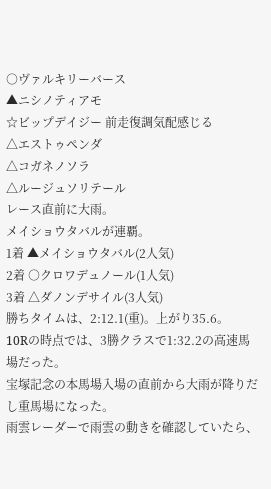○ヴァルキリーバース
▲ニシノティアモ
☆ビップデイジー 前走復調気配感じる
△エストゥペンダ
△コガネノソラ
△ルージュソリテール
レース直前に大雨。
メイショウタバルが連覇。
1着 ▲メイショウタバル(2人気)
2着 ○クロワデュノール(1人気)
3着 △ダノンデサイル(3人気)
勝ちタイムは、2:12.1(重)。上がり35.6。
10Rの時点では、3勝クラスで1:32.2の高速馬場だった。
宝塚記念の本馬場入場の直前から大雨が降りだし重馬場になった。
雨雲レーダーで雨雲の動きを確認していたら、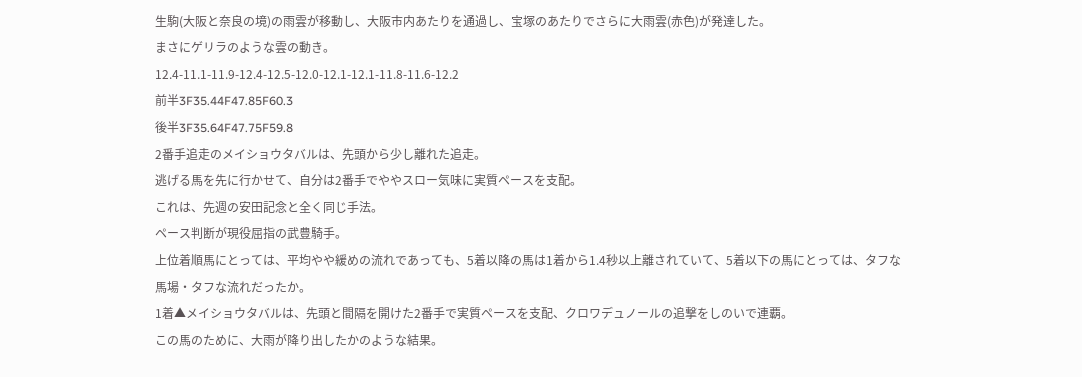生駒(大阪と奈良の境)の雨雲が移動し、大阪市内あたりを通過し、宝塚のあたりでさらに大雨雲(赤色)が発達した。
まさにゲリラのような雲の動き。
12.4-11.1-11.9-12.4-12.5-12.0-12.1-12.1-11.8-11.6-12.2
前半3F35.44F47.85F60.3
後半3F35.64F47.75F59.8
2番手追走のメイショウタバルは、先頭から少し離れた追走。
逃げる馬を先に行かせて、自分は2番手でややスロー気味に実質ペースを支配。
これは、先週の安田記念と全く同じ手法。
ペース判断が現役屈指の武豊騎手。
上位着順馬にとっては、平均やや緩めの流れであっても、5着以降の馬は1着から1.4秒以上離されていて、5着以下の馬にとっては、タフな馬場・タフな流れだったか。
1着▲メイショウタバルは、先頭と間隔を開けた2番手で実質ペースを支配、クロワデュノールの追撃をしのいで連覇。
この馬のために、大雨が降り出したかのような結果。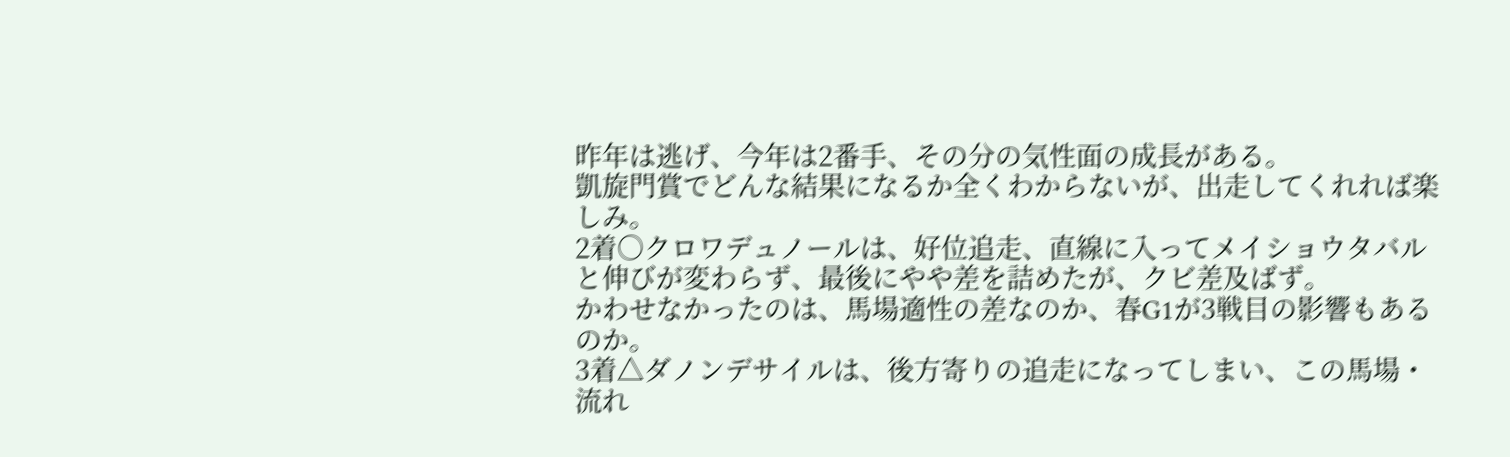昨年は逃げ、今年は2番手、その分の気性面の成長がある。
凱旋門賞でどんな結果になるか全くわからないが、出走してくれれば楽しみ。
2着○クロワデュノールは、好位追走、直線に入ってメイショウタバルと伸びが変わらず、最後にやや差を詰めたが、クビ差及ばず。
かわせなかったのは、馬場適性の差なのか、春G1が3戦目の影響もあるのか。
3着△ダノンデサイルは、後方寄りの追走になってしまい、この馬場・流れ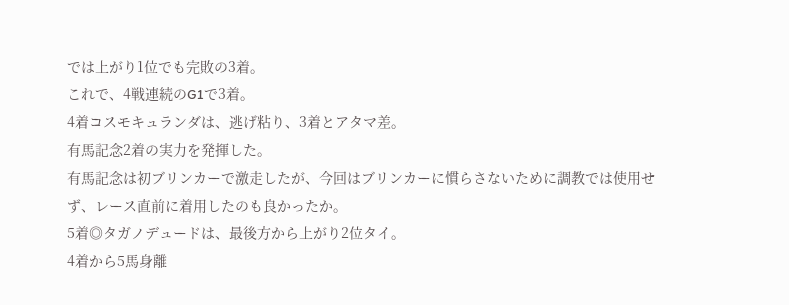では上がり1位でも完敗の3着。
これで、4戦連続のG1で3着。
4着コスモキュランダは、逃げ粘り、3着とアタマ差。
有馬記念2着の実力を発揮した。
有馬記念は初ブリンカーで激走したが、今回はブリンカーに慣らさないために調教では使用せず、レース直前に着用したのも良かったか。
5着◎タガノデュードは、最後方から上がり2位タイ。
4着から5馬身離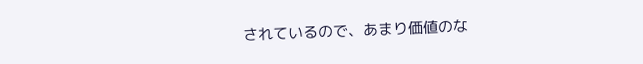されているので、あまり価値のな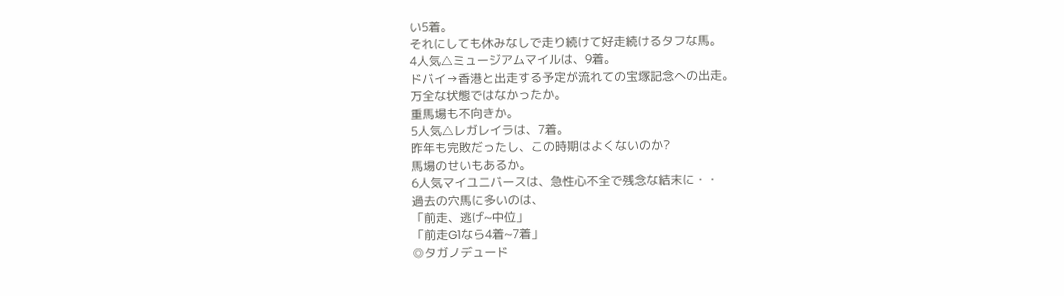い5着。
それにしても休みなしで走り続けて好走続けるタフな馬。
4人気△ミュージアムマイルは、9着。
ドバイ→香港と出走する予定が流れての宝塚記念への出走。
万全な状態ではなかったか。
重馬場も不向きか。
5人気△レガレイラは、7着。
昨年も完敗だったし、この時期はよくないのか?
馬場のせいもあるか。
6人気マイユニバースは、急性心不全で残念な結末に・・
過去の穴馬に多いのは、
「前走、逃げ~中位」
「前走G1なら4着~7着」
◎タガノデュード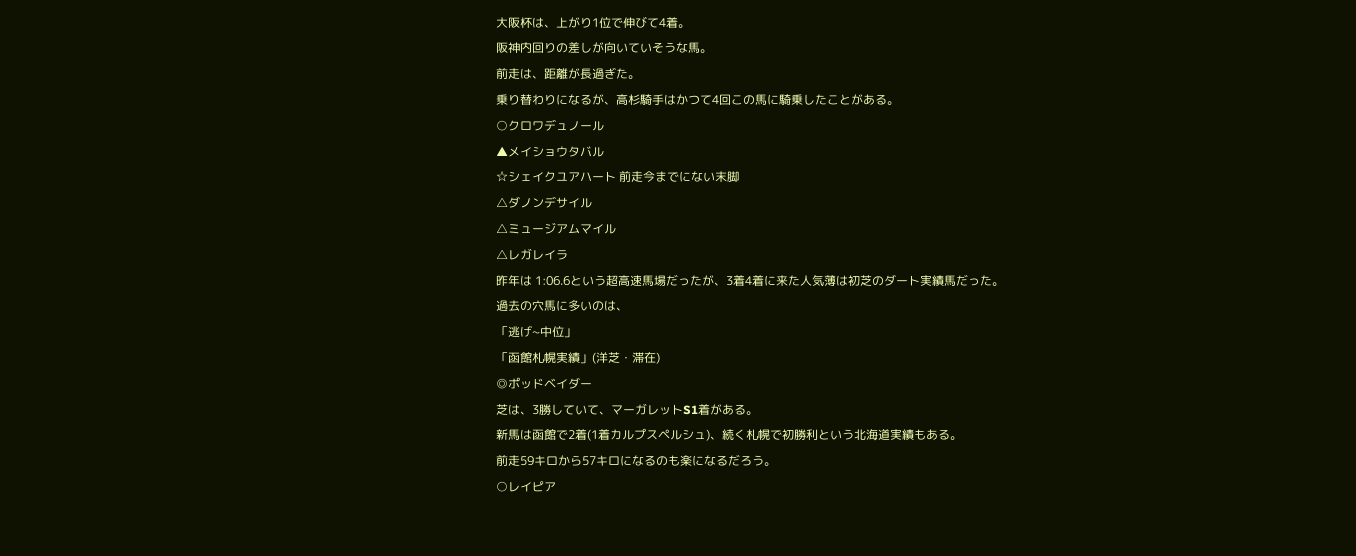大阪杯は、上がり1位で伸びて4着。
阪神内回りの差しが向いていそうな馬。
前走は、距離が長過ぎた。
乗り替わりになるが、高杉騎手はかつて4回この馬に騎乗したことがある。
○クロワデュノール
▲メイショウタバル
☆シェイクユアハート 前走今までにない末脚
△ダノンデサイル
△ミュージアムマイル
△レガレイラ
昨年は 1:06.6という超高速馬場だったが、3着4着に来た人気薄は初芝のダート実績馬だった。
過去の穴馬に多いのは、
「逃げ~中位」
「函館札幌実績」(洋芝・滞在)
◎ポッドベイダー
芝は、3勝していて、マーガレットS1着がある。
新馬は函館で2着(1着カルプスペルシュ)、続く札幌で初勝利という北海道実績もある。
前走59キロから57キロになるのも楽になるだろう。
○レイピア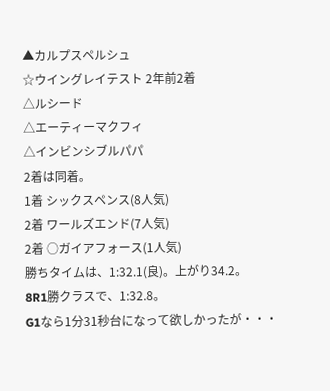▲カルプスペルシュ
☆ウイングレイテスト 2年前2着
△ルシード
△エーティーマクフィ
△インビンシブルパパ
2着は同着。
1着 シックスペンス(8人気)
2着 ワールズエンド(7人気)
2着 ○ガイアフォース(1人気)
勝ちタイムは、1:32.1(良)。上がり34.2。
8R1勝クラスで、1:32.8。
G1なら1分31秒台になって欲しかったが・・・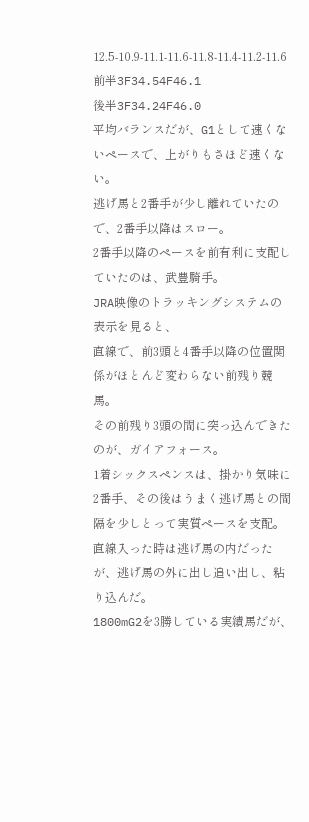12.5-10.9-11.1-11.6-11.8-11.4-11.2-11.6
前半3F34.54F46.1
後半3F34.24F46.0
平均バランスだが、G1として速くないペースで、上がりもさほど速くない。
逃げ馬と2番手が少し離れていたので、2番手以降はスロー。
2番手以降のペースを前有利に支配していたのは、武豊騎手。
JRA映像のトラッキングシステムの表示を見ると、
直線で、前3頭と4番手以降の位置関係がほとんど変わらない前残り競馬。
その前残り3頭の間に突っ込んできたのが、ガイアフォース。
1着シックスペンスは、掛かり気味に2番手、その後はうまく逃げ馬との間隔を少しとって実質ペースを支配。
直線入った時は逃げ馬の内だったが、逃げ馬の外に出し追い出し、粘り込んだ。
1800mG2を3勝している実績馬だが、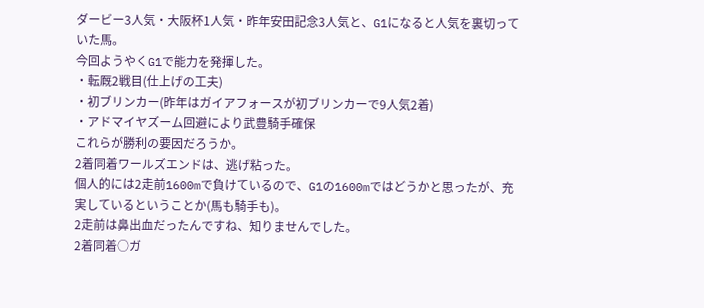ダービー3人気・大阪杯1人気・昨年安田記念3人気と、G1になると人気を裏切っていた馬。
今回ようやくG1で能力を発揮した。
・転厩2戦目(仕上げの工夫)
・初ブリンカー(昨年はガイアフォースが初ブリンカーで9人気2着)
・アドマイヤズーム回避により武豊騎手確保
これらが勝利の要因だろうか。
2着同着ワールズエンドは、逃げ粘った。
個人的には2走前1600mで負けているので、G1の1600mではどうかと思ったが、充実しているということか(馬も騎手も)。
2走前は鼻出血だったんですね、知りませんでした。
2着同着○ガ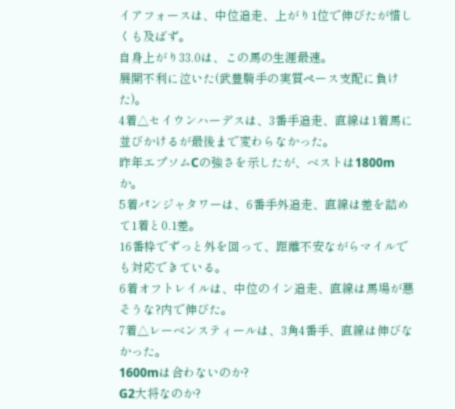イアフォースは、中位追走、上がり1位で伸びたが惜しくも及ばず。
自身上がり33.0は、この馬の生涯最速。
展開不利に泣いた(武豊騎手の実質ペース支配に負けた)。
4着△セイウンハーデスは、3番手追走、直線は1着馬に並びかけるが最後まで変わらなかった。
昨年エプソムCの強さを示したが、ベストは1800mか。
5着パンジャタワーは、6番手外追走、直線は差を詰めて1着と0.1差。
16番枠でずっと外を回って、距離不安ながらマイルでも対応できている。
6着オフトレイルは、中位のイン追走、直線は馬場が悪そうな?内で伸びた。
7着△レーベンスティールは、3角4番手、直線は伸びなかった。
1600mは合わないのか?
G2大将なのか?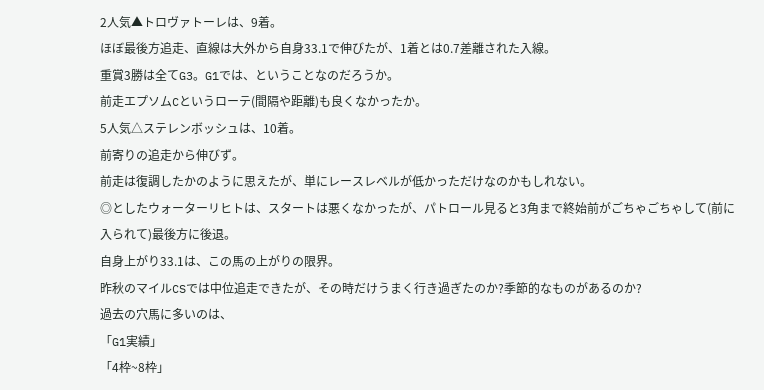2人気▲トロヴァトーレは、9着。
ほぼ最後方追走、直線は大外から自身33.1で伸びたが、1着とは0.7差離された入線。
重賞3勝は全てG3。G1では、ということなのだろうか。
前走エプソムCというローテ(間隔や距離)も良くなかったか。
5人気△ステレンボッシュは、10着。
前寄りの追走から伸びず。
前走は復調したかのように思えたが、単にレースレベルが低かっただけなのかもしれない。
◎としたウォーターリヒトは、スタートは悪くなかったが、パトロール見ると3角まで終始前がごちゃごちゃして(前に入られて)最後方に後退。
自身上がり33.1は、この馬の上がりの限界。
昨秋のマイルCSでは中位追走できたが、その時だけうまく行き過ぎたのか?季節的なものがあるのか?
過去の穴馬に多いのは、
「G1実績」
「4枠~8枠」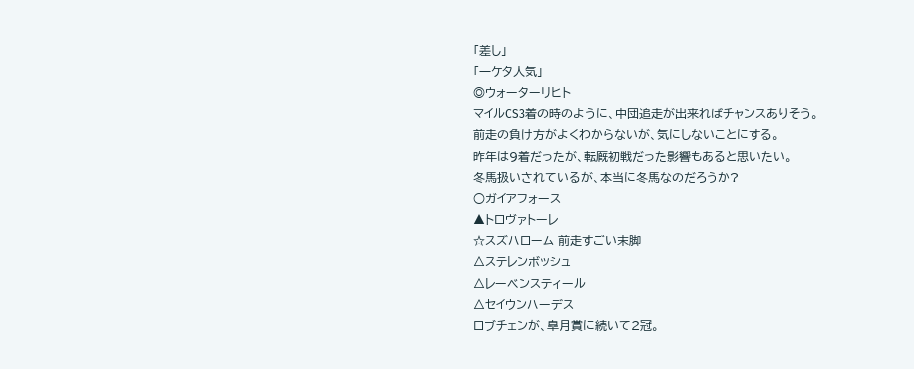「差し」
「一ケタ人気」
◎ウォーターリヒト
マイルCS3着の時のように、中団追走が出来ればチャンスありそう。
前走の負け方がよくわからないが、気にしないことにする。
昨年は9着だったが、転厩初戦だった影響もあると思いたい。
冬馬扱いされているが、本当に冬馬なのだろうか?
○ガイアフォース
▲トロヴァトーレ
☆スズハローム 前走すごい末脚
△ステレンボッシュ
△レーベンスティール
△セイウンハーデス
ロブチェンが、皐月賞に続いて2冠。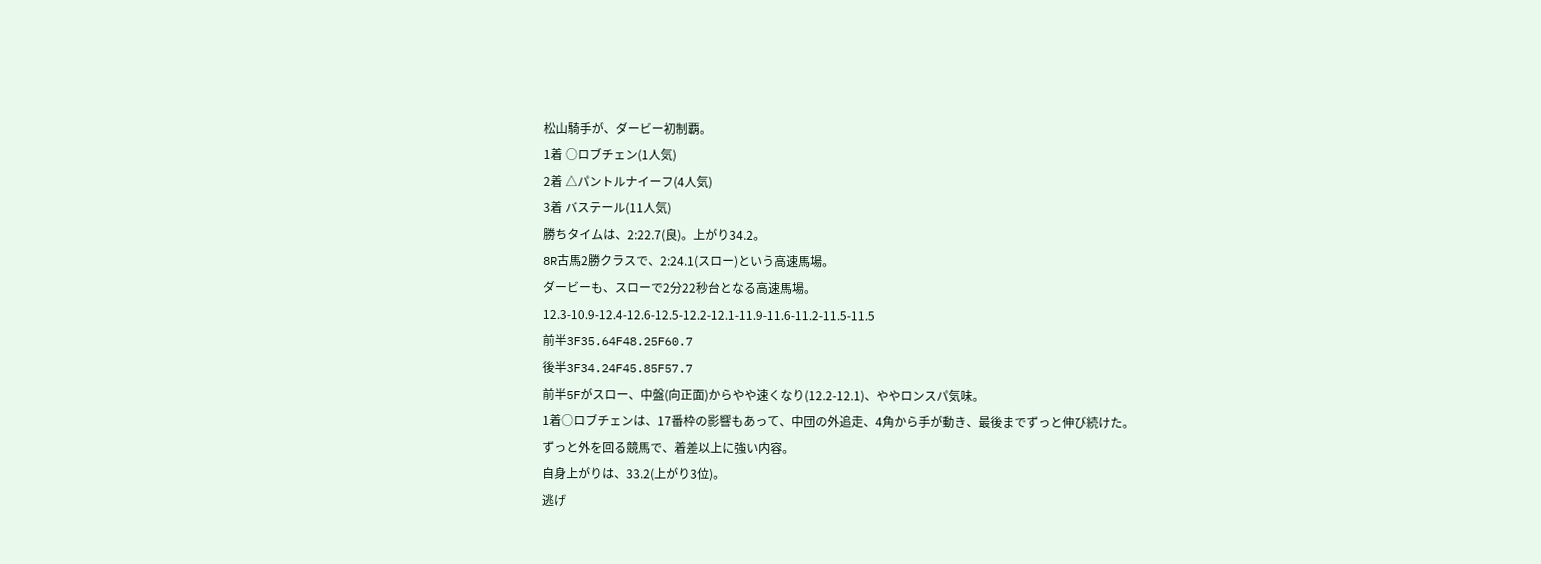松山騎手が、ダービー初制覇。
1着 ○ロブチェン(1人気)
2着 △パントルナイーフ(4人気)
3着 バステール(11人気)
勝ちタイムは、2:22.7(良)。上がり34.2。
8R古馬2勝クラスで、2:24.1(スロー)という高速馬場。
ダービーも、スローで2分22秒台となる高速馬場。
12.3-10.9-12.4-12.6-12.5-12.2-12.1-11.9-11.6-11.2-11.5-11.5
前半3F35.64F48.25F60.7
後半3F34.24F45.85F57.7
前半5Fがスロー、中盤(向正面)からやや速くなり(12.2-12.1)、ややロンスパ気味。
1着○ロブチェンは、17番枠の影響もあって、中団の外追走、4角から手が動き、最後までずっと伸び続けた。
ずっと外を回る競馬で、着差以上に強い内容。
自身上がりは、33.2(上がり3位)。
逃げ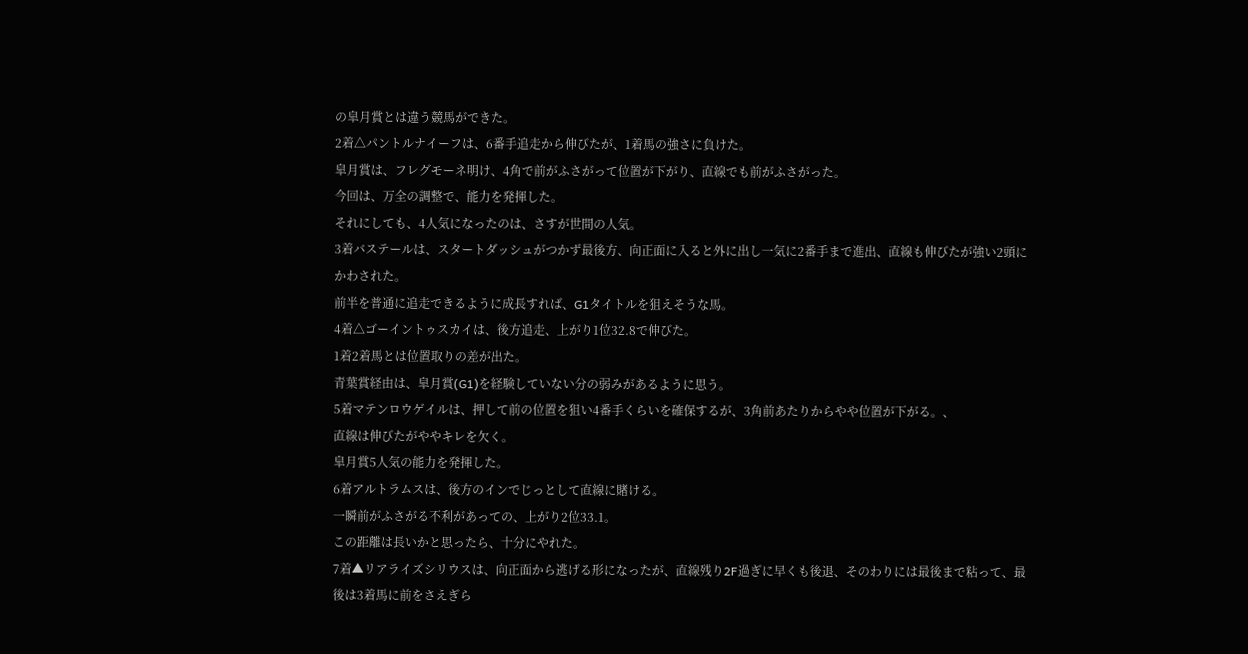の皐月賞とは違う競馬ができた。
2着△パントルナイーフは、6番手追走から伸びたが、1着馬の強さに負けた。
皐月賞は、フレグモーネ明け、4角で前がふさがって位置が下がり、直線でも前がふさがった。
今回は、万全の調整で、能力を発揮した。
それにしても、4人気になったのは、さすが世間の人気。
3着バステールは、スタートダッシュがつかず最後方、向正面に入ると外に出し一気に2番手まで進出、直線も伸びたが強い2頭にかわされた。
前半を普通に追走できるように成長すれば、G1タイトルを狙えそうな馬。
4着△ゴーイントゥスカイは、後方追走、上がり1位32.8で伸びた。
1着2着馬とは位置取りの差が出た。
青葉賞経由は、皐月賞(G1)を経験していない分の弱みがあるように思う。
5着マテンロウゲイルは、押して前の位置を狙い4番手くらいを確保するが、3角前あたりからやや位置が下がる。、
直線は伸びたがややキレを欠く。
皐月賞5人気の能力を発揮した。
6着アルトラムスは、後方のインでじっとして直線に賭ける。
一瞬前がふさがる不利があっての、上がり2位33.1。
この距離は長いかと思ったら、十分にやれた。
7着▲リアライズシリウスは、向正面から逃げる形になったが、直線残り2F過ぎに早くも後退、そのわりには最後まで粘って、最後は3着馬に前をさえぎら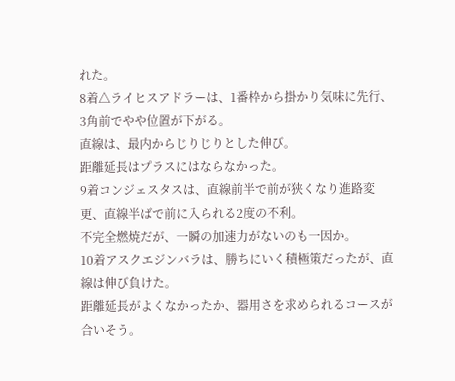れた。
8着△ライヒスアドラーは、1番枠から掛かり気味に先行、3角前でやや位置が下がる。
直線は、最内からじりじりとした伸び。
距離延長はプラスにはならなかった。
9着コンジェスタスは、直線前半で前が狭くなり進路変更、直線半ばで前に入られる2度の不利。
不完全燃焼だが、一瞬の加速力がないのも一因か。
10着アスクエジンバラは、勝ちにいく積極策だったが、直線は伸び負けた。
距離延長がよくなかったか、器用さを求められるコースが合いそう。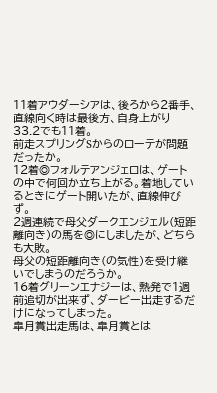11着アウダーシアは、後ろから2番手、直線向く時は最後方、自身上がり33.2でも11着。
前走スプリングSからのローテが問題だったか。
12着◎フォルテアンジェロは、ゲートの中で何回か立ち上がる。着地しているときにゲート開いたが、直線伸びず。
2週連続で母父ダークエンジェル(短距離向き)の馬を◎にしましたが、どちらも大敗。
母父の短距離向き(の気性)を受け継いでしまうのだろうか。
16着グリーンエナジーは、熱発で1週前追切が出来ず、ダービー出走するだけになってしまった。
皐月賞出走馬は、皐月賞とは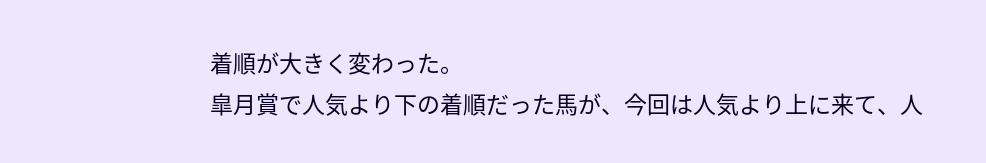着順が大きく変わった。
皐月賞で人気より下の着順だった馬が、今回は人気より上に来て、人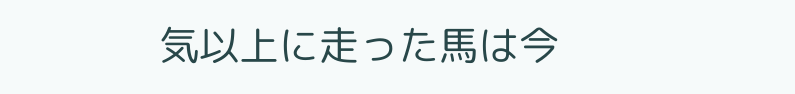気以上に走った馬は今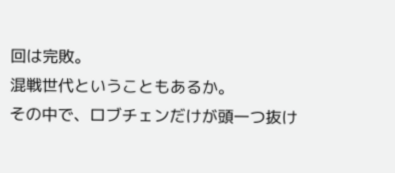回は完敗。
混戦世代ということもあるか。
その中で、ロブチェンだけが頭一つ抜け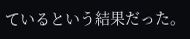ているという結果だった。